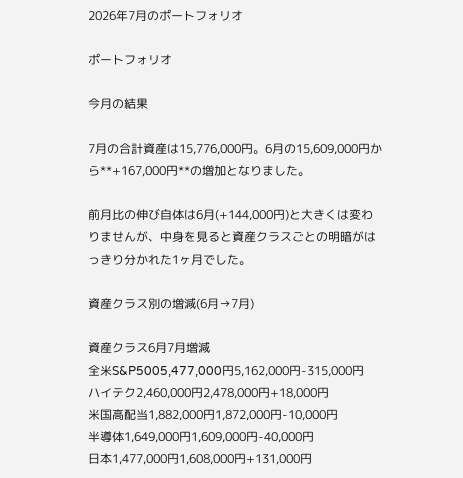2026年7月のポートフォリオ

ポートフォリオ

今月の結果

7月の合計資産は15,776,000円。6月の15,609,000円から**+167,000円**の増加となりました。

前月比の伸び自体は6月(+144,000円)と大きくは変わりませんが、中身を見ると資産クラスごとの明暗がはっきり分かれた1ヶ月でした。

資産クラス別の増減(6月→7月)

資産クラス6月7月増減
全米S&P5005,477,000円5,162,000円-315,000円
ハイテク2,460,000円2,478,000円+18,000円
米国高配当1,882,000円1,872,000円-10,000円
半導体1,649,000円1,609,000円-40,000円
日本1,477,000円1,608,000円+131,000円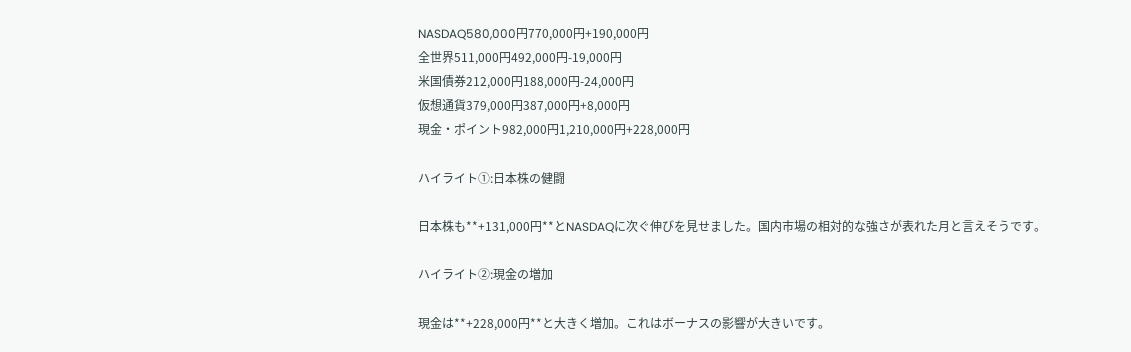NASDAQ580,000円770,000円+190,000円
全世界511,000円492,000円-19,000円
米国債券212,000円188,000円-24,000円
仮想通貨379,000円387,000円+8,000円
現金・ポイント982,000円1,210,000円+228,000円

ハイライト①:日本株の健闘

日本株も**+131,000円**とNASDAQに次ぐ伸びを見せました。国内市場の相対的な強さが表れた月と言えそうです。

ハイライト②:現金の増加

現金は**+228,000円**と大きく増加。これはボーナスの影響が大きいです。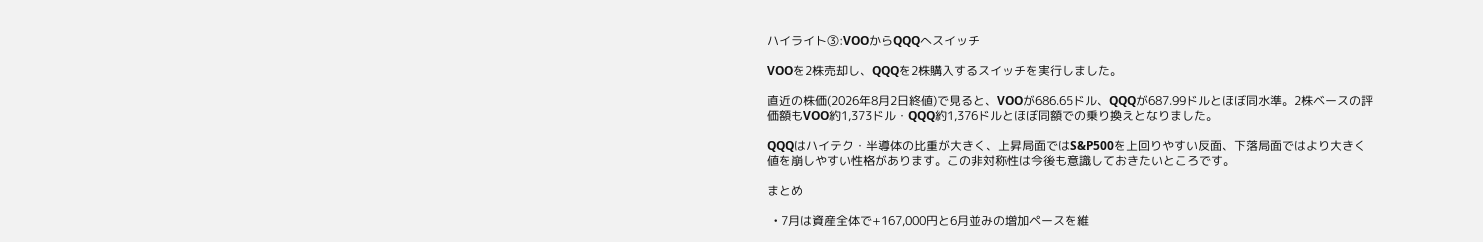ハイライト③:VOOからQQQへスイッチ

VOOを2株売却し、QQQを2株購入するスイッチを実行しました。

直近の株価(2026年8月2日終値)で見ると、VOOが686.65ドル、QQQが687.99ドルとほぼ同水準。2株ベースの評価額もVOO約1,373ドル・QQQ約1,376ドルとほぼ同額での乗り換えとなりました。

QQQはハイテク・半導体の比重が大きく、上昇局面ではS&P500を上回りやすい反面、下落局面ではより大きく値を崩しやすい性格があります。この非対称性は今後も意識しておきたいところです。

まとめ

  • 7月は資産全体で+167,000円と6月並みの増加ペースを維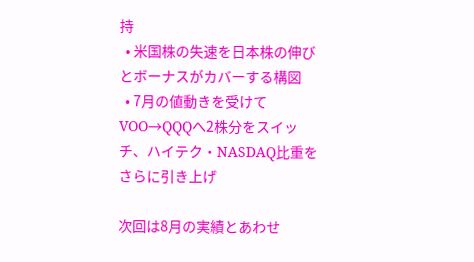持
  • 米国株の失速を日本株の伸びとボーナスがカバーする構図
  • 7月の値動きを受けてVOO→QQQへ2株分をスイッチ、ハイテク・NASDAQ比重をさらに引き上げ

次回は8月の実績とあわせ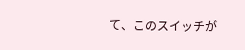て、このスイッチが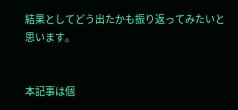結果としてどう出たかも振り返ってみたいと思います。


本記事は個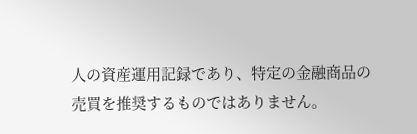人の資産運用記録であり、特定の金融商品の売買を推奨するものではありません。